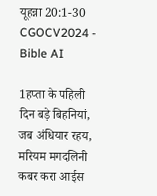यूहन्ना 20:1-30 CGOCV2024 - Bible AI

1हप्ता के पहिली दिन बड़े बिहनियां, जब अंधियार रहय, मरियम मगदलिनी कबर करा आईस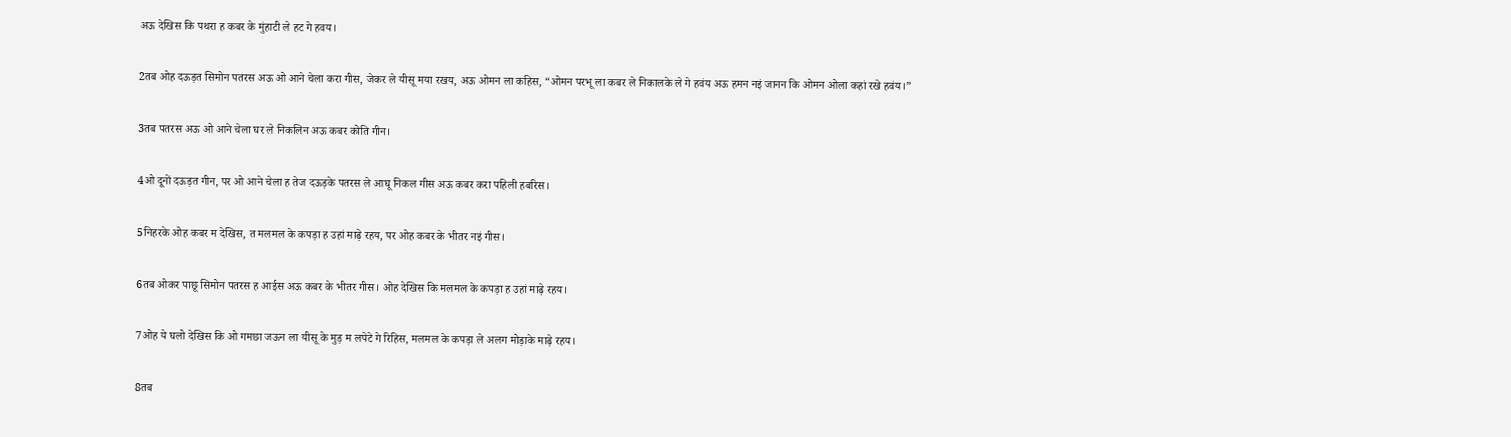अऊ देखिस कि पथरा ह कबर के मुंहाटी ले हट गे हवय।

2तब ओह दऊड़त सिमोन पतरस अऊ ओ आने चेला करा गीस, जेकर ले यीसू मया रखय, अऊ ओमन ला कहिस, “ओमन परभू ला कबर ले निकालके ले गे हवंय अऊ हमन नइं जानन कि ओमन ओला कहां रखे हवंय।”

3तब पतरस अऊ ओ आने चेला घर ले निकलिन अऊ कबर कोति गीन।

4ओ दूनों दऊड़त गीन, पर ओ आने चेला ह तेज दऊड़के पतरस ले आघू निकल गीस अऊ कबर करा पहिली हबरिस।

5निहरके ओह कबर म देखिस, त मलमल के कपड़ा ह उहां माढ़े रहय, पर ओह कबर के भीतर नइं गीस।

6तब ओकर पाछू सिमोन पतरस ह आईस अऊ कबर के भीतर गीस। ओह देखिस कि मलमल के कपड़ा ह उहां माढ़े रहय।

7ओह ये घलो देखिस कि ओ गमछा जऊन ला यीसू के मुड़ म लपेटे गे रिहिस, मलमल के कपड़ा ले अलग मोड़ाके माढ़े रहय।

8तब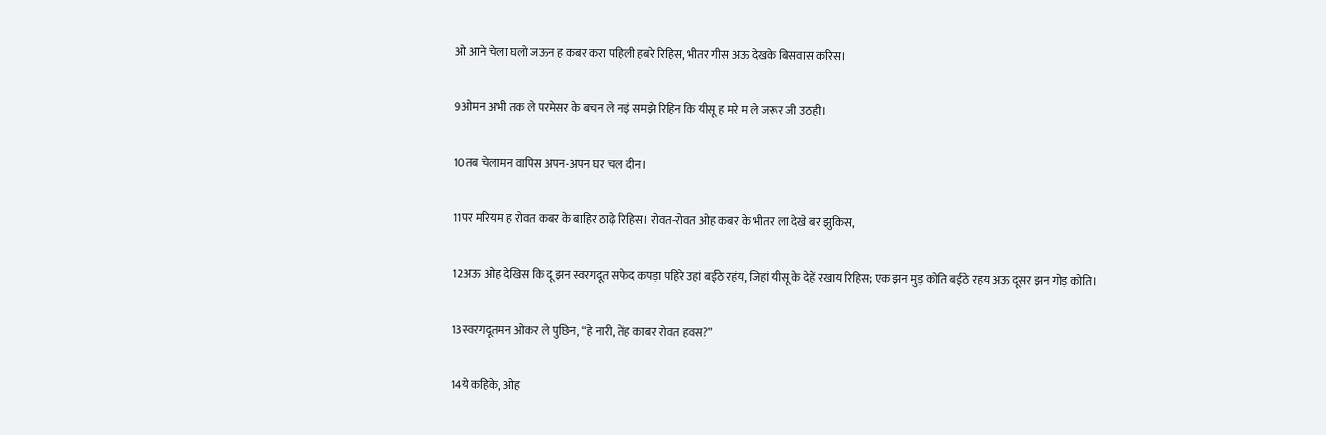ओ आने चेला घलो जऊन ह कबर करा पहिली हबरे रिहिस, भीतर गीस अऊ देखके बिसवास करिस।

9ओमन अभी तक ले परमेसर के बचन ले नइं समझे रिहिन कि यीसू ह मरे म ले जरूर जी उठही।

10तब चेलामन वापिस अपन-अपन घर चल दीन।

11पर मरियम ह रोवत कबर के बाहिर ठाढ़े रिहिस। रोवत-रोवत ओह कबर के भीतर ला देखे बर झुकिस,

12अऊ ओह देखिस कि दू झन स्वरगदूत सफेद कपड़ा पहिरे उहां बईठे रहंय, जिहां यीसू के देहें रखाय रिहिस; एक झन मुड़ कोति बईठे रहय अऊ दूसर झन गोड़ कोति।

13स्वरगदूतमन ओकर ले पुछिन, “हे नारी, तेंह काबर रोवत हवस?”

14ये कहिके, ओह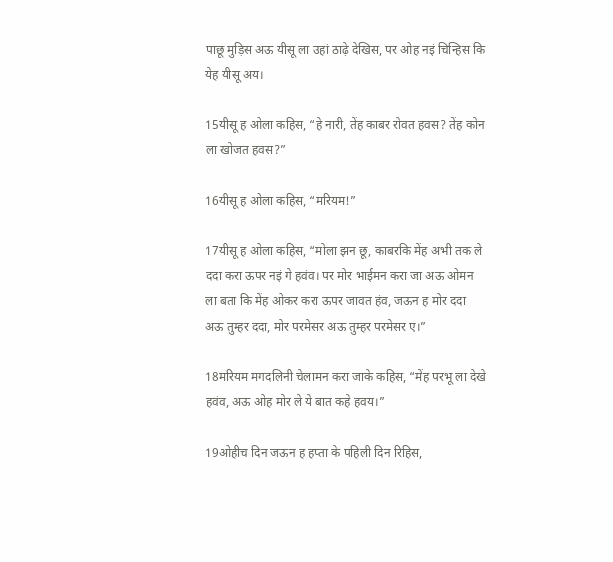पाछू मुड़िस अऊ यीसू ला उहां ठाढ़े देखिस, पर ओह नइं चिन्हिस कि येह यीसू अय।

15यीसू ह ओला कहिस, “हे नारी, तेंह काबर रोवत हवस? तेंह कोन ला खोजत हवस?”

16यीसू ह ओला कहिस, “मरियम!”

17यीसू ह ओला कहिस, “मोला झन छू, काबरकि मेंह अभी तक ले ददा करा ऊपर नइं गे हवंव। पर मोर भाईमन करा जा अऊ ओमन ला बता कि मेंह ओकर करा ऊपर जावत हंव, जऊन ह मोर ददा अऊ तुम्हर ददा, मोर परमेसर अऊ तुम्हर परमेसर ए।”

18मरियम मगदलिनी चेलामन करा जाके कहिस, “मेंह परभू ला देखे हवंव, अऊ ओह मोर ले ये बात कहे हवय।”

19ओहीच दिन जऊन ह हप्ता के पहिली दिन रिहिस,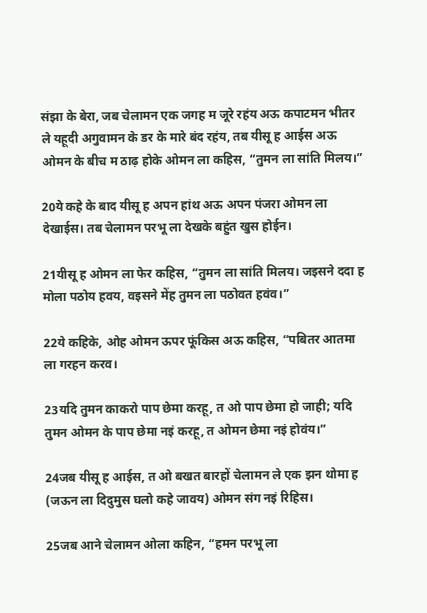संझा के बेरा, जब चेलामन एक जगह म जूरे रहंय अऊ कपाटमन भीतर ले यहूदी अगुवामन के डर के मारे बंद रहंय, तब यीसू ह आईस अऊ ओमन के बीच म ठाढ़ होके ओमन ला कहिस, “तुमन ला सांति मिलय।”

20ये कहे के बाद यीसू ह अपन हांथ अऊ अपन पंजरा ओमन ला देखाईस। तब चेलामन परभू ला देखके बहुंत खुस होईन।

21यीसू ह ओमन ला फेर कहिस, “तुमन ला सांति मिलय। जइसने ददा ह मोला पठोय हवय, वइसने मेंह तुमन ला पठोवत हवंव।”

22ये कहिके, ओह ओमन ऊपर फूंकिस अऊ कहिस, “पबितर आतमा ला गरहन करव।

23यदि तुमन काकरो पाप छेमा करहू, त ओ पाप छेमा हो जाही; यदि तुमन ओमन के पाप छेमा नइं करहू, त ओमन छेमा नइं होवंय।”

24जब यीसू ह आईस, त ओ बखत बारहों चेलामन ले एक झन थोमा ह (जऊन ला दिदुमुस घलो कहे जावय) ओमन संग नइं रिहिस।

25जब आने चेलामन ओला कहिन, “हमन परभू ला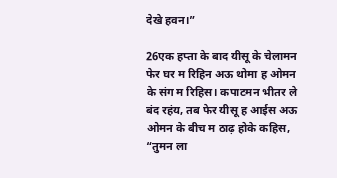देखे हवन।”

26एक हप्ता के बाद यीसू के चेलामन फेर घर म रिहिन अऊ थोमा ह ओमन के संग म रिहिस। कपाटमन भीतर ले बंद रहंय, तब फेर यीसू ह आईस अऊ ओमन के बीच म ठाढ़ होके कहिस, “तुमन ला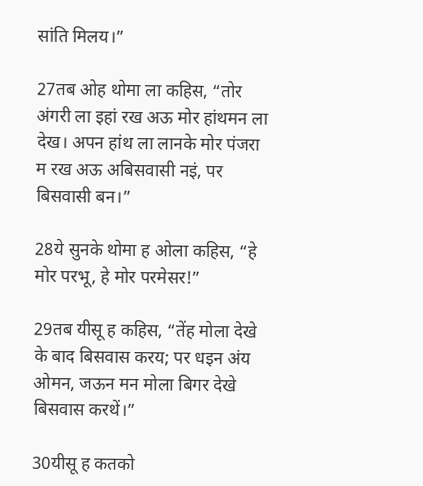सांति मिलय।”

27तब ओह थोमा ला कहिस, “तोर अंगरी ला इहां रख अऊ मोर हांथमन ला देख। अपन हांथ ला लानके मोर पंजरा म रख अऊ अबिसवासी नइं, पर बिसवासी बन।”

28ये सुनके थोमा ह ओला कहिस, “हे मोर परभू, हे मोर परमेसर!”

29तब यीसू ह कहिस, “तेंह मोला देखे के बाद बिसवास करय; पर धइन अंय ओमन, जऊन मन मोला बिगर देखे बिसवास करथें।”

30यीसू ह कतको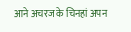आने अचरज के चिनहां अपन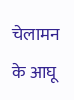चेलामन के आघू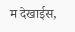म देखाईस,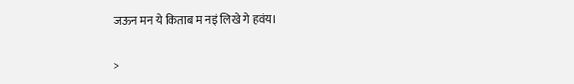जऊन मन ये किताब म नइं लिखे गे हवंय।

>